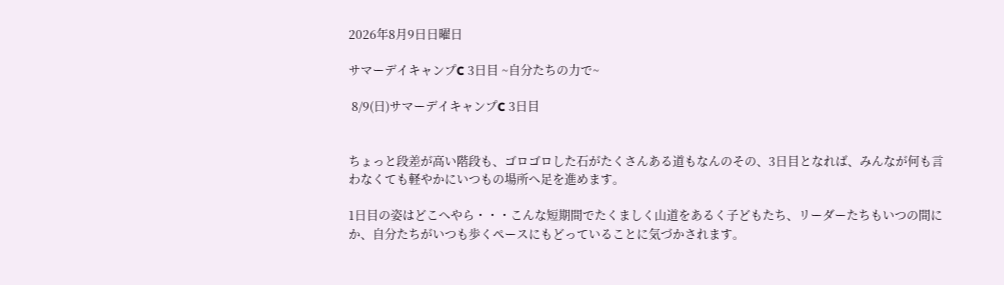2026年8月9日日曜日

サマーデイキャンプC 3日目 ~自分たちの力で~

 8/9(日)サマーデイキャンプC 3日目


ちょっと段差が高い階段も、ゴロゴロした石がたくさんある道もなんのその、3日目となれば、みんなが何も言わなくても軽やかにいつもの場所へ足を進めます。

1日目の姿はどこへやら・・・こんな短期間でたくましく山道をあるく子どもたち、リーダーたちもいつの間にか、自分たちがいつも歩くペースにもどっていることに気づかされます。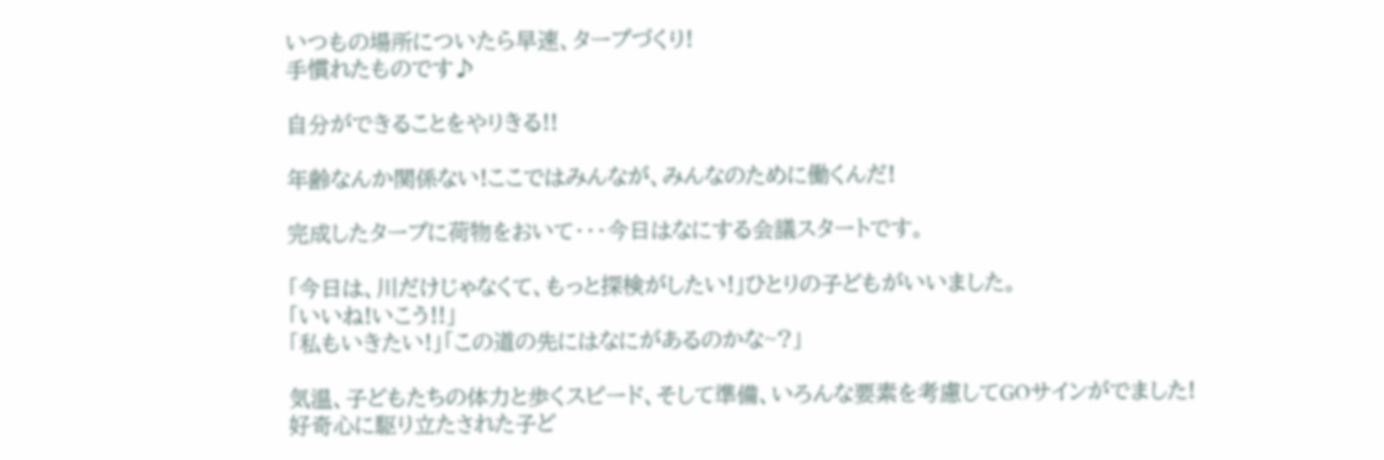いつもの場所についたら早速、タープづくり!
手慣れたものです♪

自分ができることをやりきる!!

年齢なんか関係ない!ここではみんなが、みんなのために働くんだ!

完成したタープに荷物をおいて・・・今日はなにする会議スタートです。

「今日は、川だけじゃなくて、もっと探検がしたい!」ひとりの子どもがいいました。
「いいね!いこう!!」
「私もいきたい!」「この道の先にはなにがあるのかな~?」

気温、子どもたちの体力と歩くスピード、そして準備、いろんな要素を考慮してGOサインがでました!
好奇心に駆り立たされた子ど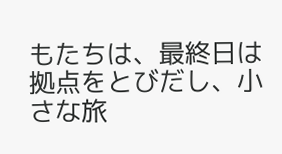もたちは、最終日は拠点をとびだし、小さな旅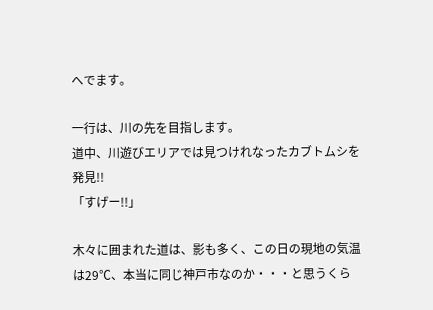へでます。

一行は、川の先を目指します。
道中、川遊びエリアでは見つけれなったカブトムシを発見!!
「すげー!!」

木々に囲まれた道は、影も多く、この日の現地の気温は29℃、本当に同じ神戸市なのか・・・と思うくら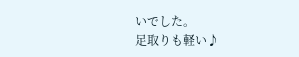いでした。
足取りも軽い♪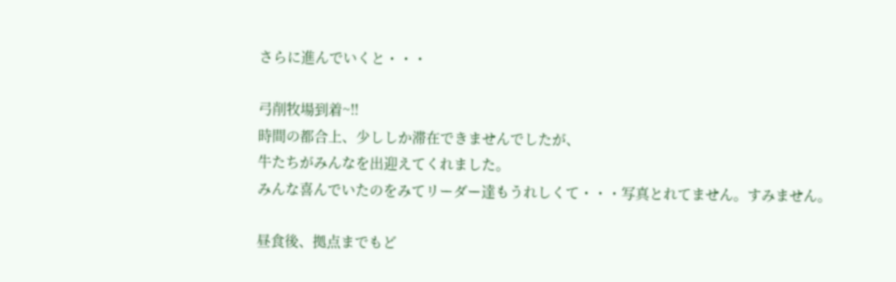さらに進んでいくと・・・

弓削牧場到着~!!
時間の都合上、少ししか滞在できませんでしたが、
牛たちがみんなを出迎えてくれました。
みんな喜んでいたのをみてリーダー達もうれしくて・・・写真とれてません。すみません。

昼食後、拠点までもど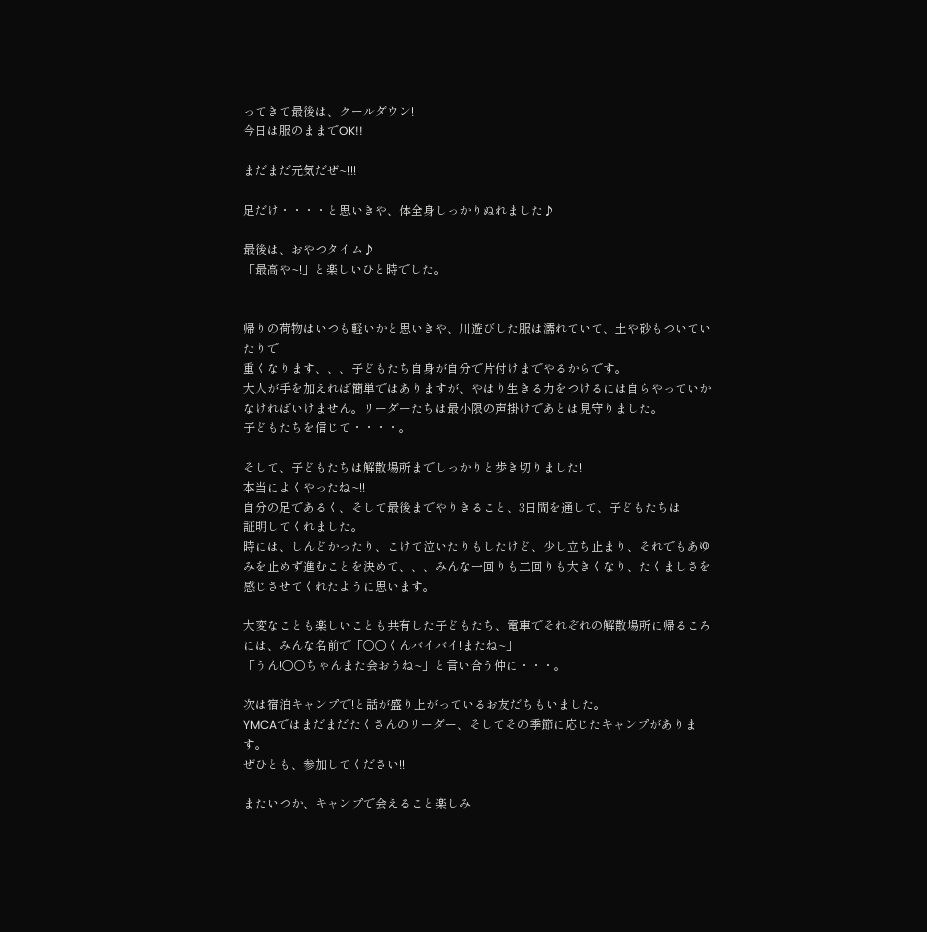ってきて最後は、クールダウン!
今日は服のままでOK!!

まだまだ元気だぜ~!!!

足だけ・・・・と思いきや、体全身しっかりぬれました♪

最後は、おやつタイム♪
「最高や~!」と楽しいひと時でした。


帰りの荷物はいつも軽いかと思いきや、川遊びした服は濡れていて、土や砂もついていたりで
重くなります、、、子どもたち自身が自分で片付けまでやるからです。
大人が手を加えれば簡単ではありますが、やはり生きる力をつけるには自らやっていかなければいけません。リーダーたちは最小限の声掛けであとは見守りました。
子どもたちを信じて・・・・。

そして、子どもたちは解散場所までしっかりと歩き切りました!
本当によくやったね~!!
自分の足であるく、そして最後までやりきること、3日間を通して、子どもたちは
証明してくれました。
時には、しんどかったり、こけて泣いたりもしたけど、少し立ち止まり、それでもあゆみを止めず進むことを決めて、、、みんな一回りも二回りも大きくなり、たくましさを感じさせてくれたように思います。

大変なことも楽しいことも共有した子どもたち、電車でそれぞれの解散場所に帰るころには、みんな名前で「〇〇くんバイバイ!またね~」
「うん!〇〇ちゃんまた会おうね~」と言い合う仲に・・・。

次は宿泊キャンプで!と話が盛り上がっているお友だちもいました。
YMCAではまだまだたくさんのリーダー、そしてその季節に応じたキャンプがあります。
ぜひとも、参加してください!!

またいつか、キャンプで会えること楽しみ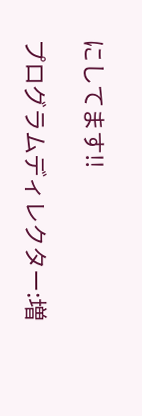にしてます!!

プログラムディレクター:増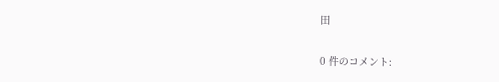田

0 件のコメント: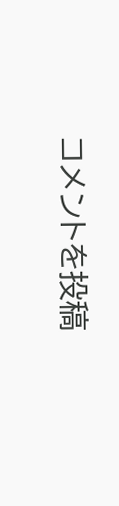コメントを投稿